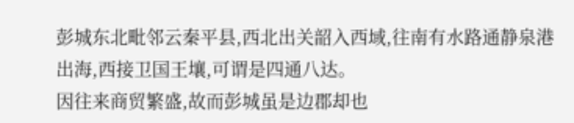彭城东北毗邻云秦平县,西北出关韶入西域,往南有水路通静泉港出海,西接卫国王壤,可谓是四通八达。
因往来商贸繁盛,故而彭城虽是边郡却也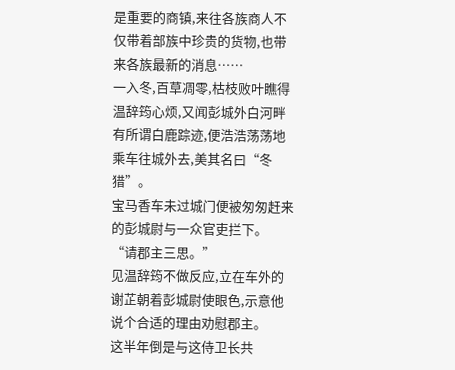是重要的商镇,来往各族商人不仅带着部族中珍贵的货物,也带来各族最新的消息……
一入冬,百草凋零,枯枝败叶瞧得温辞筠心烦,又闻彭城外白河畔有所谓白鹿踪迹,便浩浩荡荡地乘车往城外去,美其名曰“冬猎”。
宝马香车未过城门便被匆匆赶来的彭城尉与一众官吏拦下。
“请郡主三思。”
见温辞筠不做反应,立在车外的谢芷朝着彭城尉使眼色,示意他说个合适的理由劝慰郡主。
这半年倒是与这侍卫长共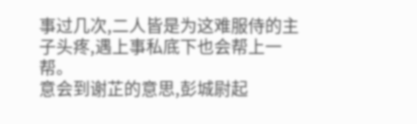事过几次,二人皆是为这难服侍的主子头疼,遇上事私底下也会帮上一帮。
意会到谢芷的意思,彭城尉起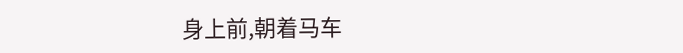身上前,朝着马车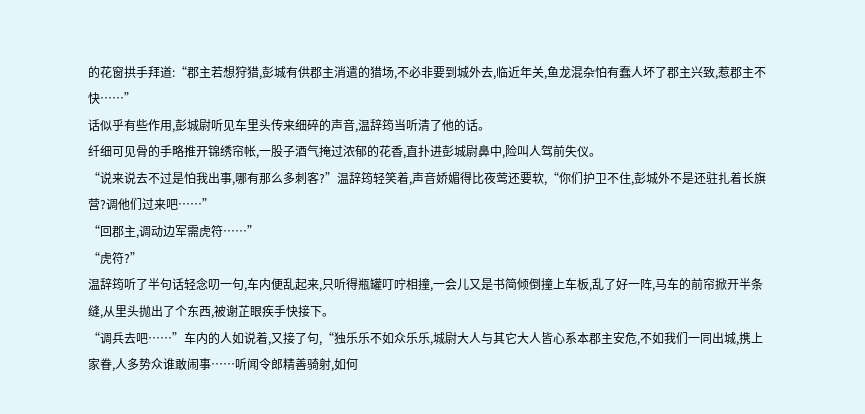的花窗拱手拜道:“郡主若想狩猎,彭城有供郡主消遣的猎场,不必非要到城外去,临近年关,鱼龙混杂怕有蠢人坏了郡主兴致,惹郡主不快……”
话似乎有些作用,彭城尉听见车里头传来细碎的声音,温辞筠当听清了他的话。
纤细可见骨的手略推开锦绣帘帐,一股子酒气掩过浓郁的花香,直扑进彭城尉鼻中,险叫人驾前失仪。
“说来说去不过是怕我出事,哪有那么多刺客?”温辞筠轻笑着,声音娇媚得比夜莺还要软,“你们护卫不住,彭城外不是还驻扎着长旗营?调他们过来吧……”
“回郡主,调动边军需虎符……”
“虎符?”
温辞筠听了半句话轻念叨一句,车内便乱起来,只听得瓶罐叮咛相撞,一会儿又是书简倾倒撞上车板,乱了好一阵,马车的前帘掀开半条缝,从里头抛出了个东西,被谢芷眼疾手快接下。
“调兵去吧……”车内的人如说着,又接了句,“独乐乐不如众乐乐,城尉大人与其它大人皆心系本郡主安危,不如我们一同出城,携上家眷,人多势众谁敢闹事……听闻令郎精善骑射,如何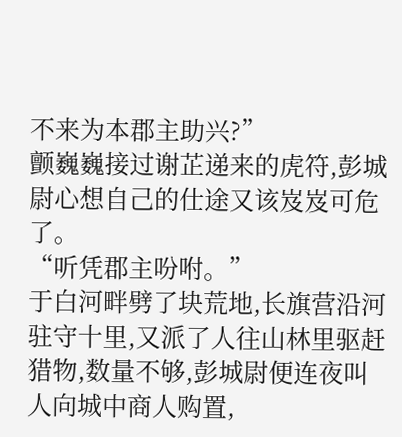不来为本郡主助兴?”
颤巍巍接过谢芷递来的虎符,彭城尉心想自己的仕途又该岌岌可危了。
“听凭郡主吩咐。”
于白河畔劈了块荒地,长旗营沿河驻守十里,又派了人往山林里驱赶猎物,数量不够,彭城尉便连夜叫人向城中商人购置,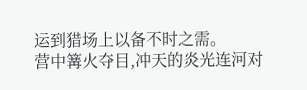运到猎场上以备不时之需。
营中篝火夺目,冲天的炎光连河对